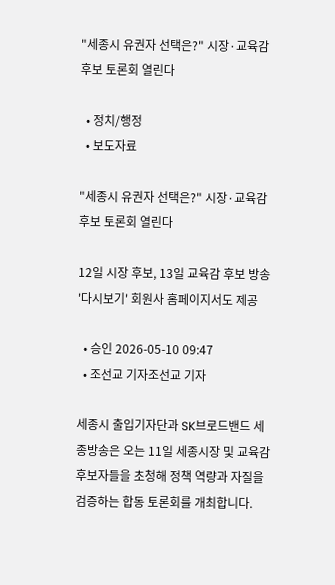"세종시 유권자 선택은?" 시장·교육감 후보 토론회 열린다

  • 정치/행정
  • 보도자료

"세종시 유권자 선택은?" 시장·교육감 후보 토론회 열린다

12일 시장 후보, 13일 교육감 후보 방송
'다시보기' 회원사 홈페이지서도 제공

  • 승인 2026-05-10 09:47
  • 조선교 기자조선교 기자

세종시 출입기자단과 SK브로드밴드 세종방송은 오는 11일 세종시장 및 교육감 후보자들을 초청해 정책 역량과 자질을 검증하는 합동 토론회를 개최합니다.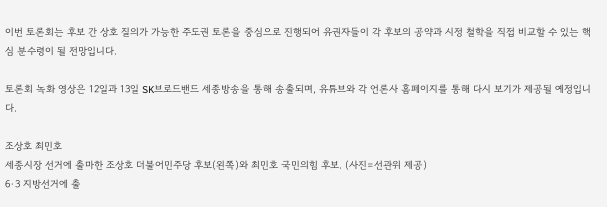이번 토론회는 후보 간 상호 질의가 가능한 주도권 토론을 중심으로 진행되어 유권자들이 각 후보의 공약과 시정 철학을 직접 비교할 수 있는 핵심 분수령이 될 전망입니다.

토론회 녹화 영상은 12일과 13일 SK브로드밴드 세종방송을 통해 송출되며, 유튜브와 각 언론사 홈페이지를 통해 다시 보기가 제공될 예정입니다.

조상호 최민호
세종시장 선거에 출마한 조상호 더불어민주당 후보(왼쪽)와 최민호 국민의힘 후보. (사진=선관위 제공)
6·3 지방선거에 출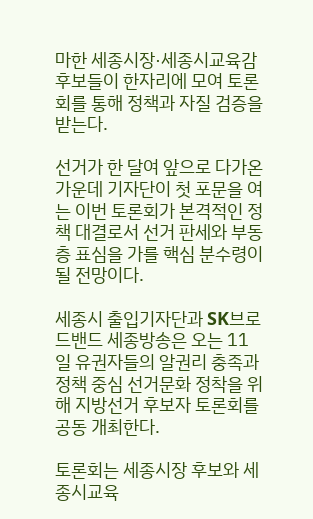마한 세종시장·세종시교육감 후보들이 한자리에 모여 토론회를 통해 정책과 자질 검증을 받는다.

선거가 한 달여 앞으로 다가온 가운데 기자단이 첫 포문을 여는 이번 토론회가 본격적인 정책 대결로서 선거 판세와 부동층 표심을 가를 핵심 분수령이 될 전망이다.

세종시 출입기자단과 SK브로드밴드 세종방송은 오는 11일 유권자들의 알권리 충족과 정책 중심 선거문화 정착을 위해 지방선거 후보자 토론회를 공동 개최한다.

토론회는 세종시장 후보와 세종시교육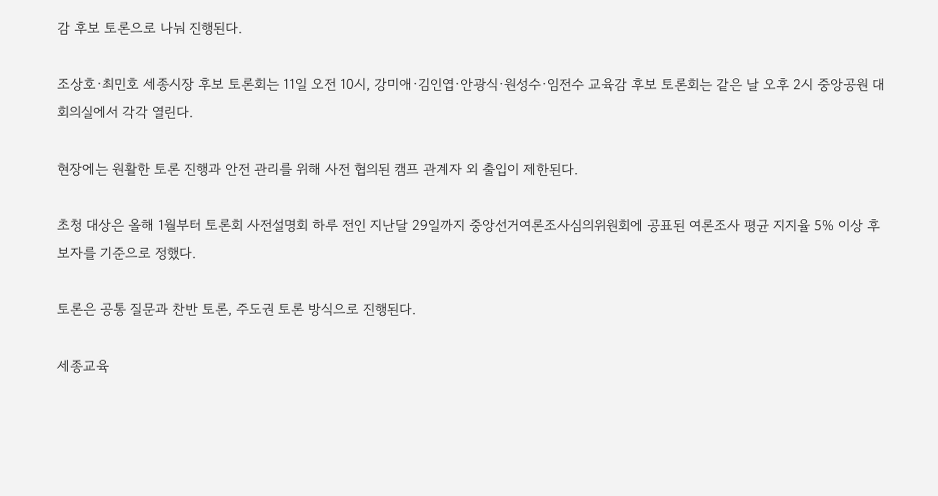감 후보 토론으로 나눠 진행된다.

조상호·최민호 세종시장 후보 토론회는 11일 오전 10시, 강미애·김인엽·안광식·원성수·임전수 교육감 후보 토론회는 같은 날 오후 2시 중앙공원 대회의실에서 각각 열린다.

현장에는 원활한 토론 진행과 안전 관리를 위해 사전 협의된 캠프 관계자 외 출입이 제한된다.

초청 대상은 올해 1월부터 토론회 사전설명회 하루 전인 지난달 29일까지 중앙선거여론조사심의위원회에 공표된 여론조사 평균 지지율 5% 이상 후보자를 기준으로 정했다.

토론은 공통 질문과 찬반 토론, 주도권 토론 방식으로 진행된다.

세종교육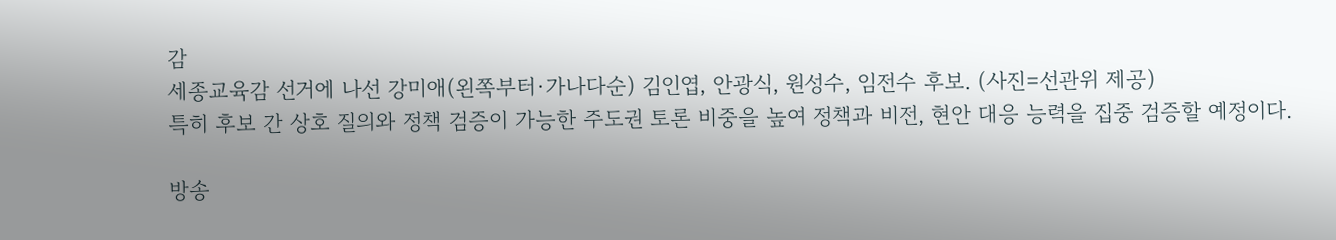감
세종교육감 선거에 나선 강미애(왼쪽부터·가나다순) 김인엽, 안광식, 원성수, 임전수 후보. (사진=선관위 제공)
특히 후보 간 상호 질의와 정책 검증이 가능한 주도권 토론 비중을 높여 정책과 비전, 현안 대응 능력을 집중 검증할 예정이다.

방송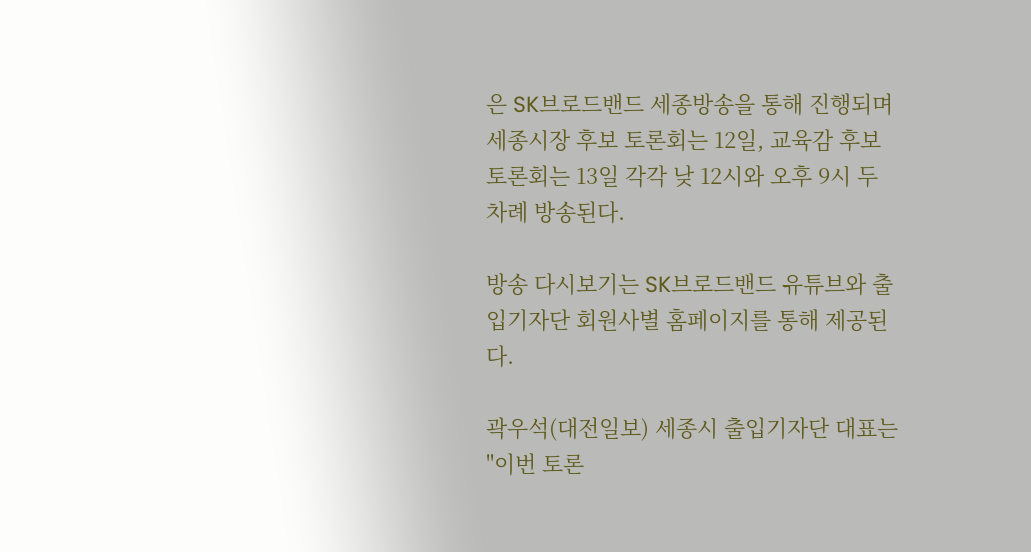은 SK브로드밴드 세종방송을 통해 진행되며 세종시장 후보 토론회는 12일, 교육감 후보 토론회는 13일 각각 낮 12시와 오후 9시 두 차례 방송된다.

방송 다시보기는 SK브로드밴드 유튜브와 출입기자단 회원사별 홈페이지를 통해 제공된다.

곽우석(대전일보) 세종시 출입기자단 대표는 "이번 토론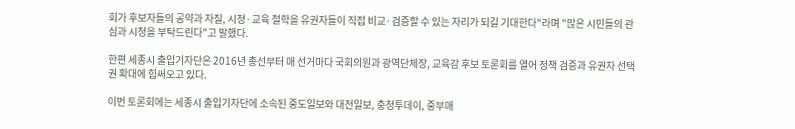회가 후보자들의 공약과 자질, 시정·교육 철학을 유권자들이 직접 비교·검증할 수 있는 자리가 되길 기대한다"라며 "많은 시민들의 관심과 시청을 부탁드린다"고 말했다.

한편 세종시 출입기자단은 2016년 총선부터 매 선거마다 국회의원과 광역단체장, 교육감 후보 토론회를 열어 정책 검증과 유권자 선택권 확대에 힘써오고 있다.

이번 토론회에는 세종시 출입기자단에 소속된 중도일보와 대전일보, 충청투데이, 중부매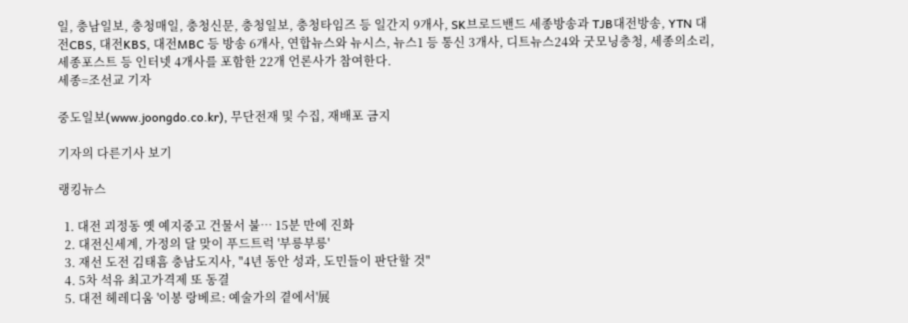일, 충남일보, 충청매일, 충청신문, 충청일보, 충청타임즈 등 일간지 9개사, SK브로드밴드 세종방송과 TJB대전방송, YTN 대전CBS, 대전KBS, 대전MBC 등 방송 6개사, 연합뉴스와 뉴시스, 뉴스1 등 통신 3개사, 디트뉴스24와 굿모닝충청, 세종의소리, 세종포스트 등 인터넷 4개사를 포함한 22개 언론사가 참여한다.
세종=조선교 기자

중도일보(www.joongdo.co.kr), 무단전재 및 수집, 재배포 금지

기자의 다른기사 보기

랭킹뉴스

  1. 대전 괴정동 옛 예지중고 건물서 불… 15분 만에 진화
  2. 대전신세계, 가정의 달 맞이 푸드트럭 '부릉부릉'
  3. 재선 도전 김태흠 충남도지사, "4년 동안 성과, 도민들이 판단할 것"
  4. 5차 석유 최고가격제 또 동결
  5. 대전 헤레디움 '이봉 랑베르: 예술가의 곁에서'展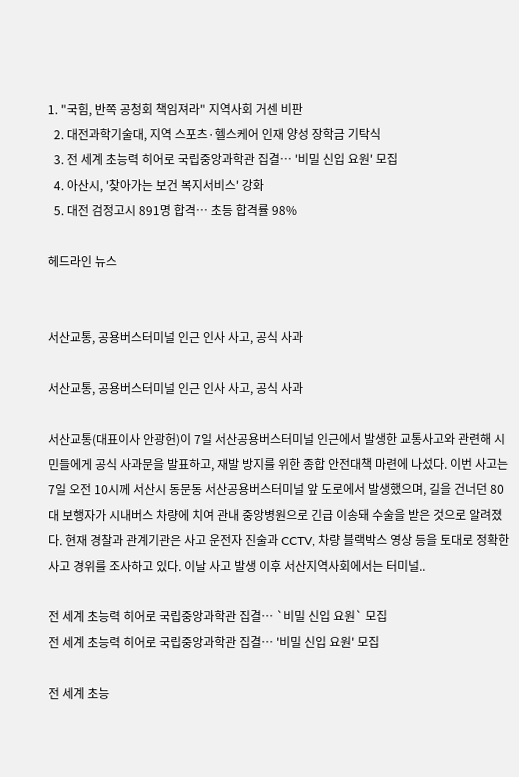1. "국힘, 반쪽 공청회 책임져라" 지역사회 거센 비판
  2. 대전과학기술대, 지역 스포츠·헬스케어 인재 양성 장학금 기탁식
  3. 전 세계 초능력 히어로 국립중앙과학관 집결… '비밀 신입 요원' 모집
  4. 아산시, '찾아가는 보건 복지서비스' 강화
  5. 대전 검정고시 891명 합격… 초등 합격률 98%

헤드라인 뉴스


서산교통, 공용버스터미널 인근 인사 사고, 공식 사과

서산교통, 공용버스터미널 인근 인사 사고, 공식 사과

서산교통(대표이사 안광헌)이 7일 서산공용버스터미널 인근에서 발생한 교통사고와 관련해 시민들에게 공식 사과문을 발표하고, 재발 방지를 위한 종합 안전대책 마련에 나섰다. 이번 사고는 7일 오전 10시께 서산시 동문동 서산공용버스터미널 앞 도로에서 발생했으며, 길을 건너던 80대 보행자가 시내버스 차량에 치여 관내 중앙병원으로 긴급 이송돼 수술을 받은 것으로 알려졌다. 현재 경찰과 관계기관은 사고 운전자 진술과 CCTV, 차량 블랙박스 영상 등을 토대로 정확한 사고 경위를 조사하고 있다. 이날 사고 발생 이후 서산지역사회에서는 터미널..

전 세계 초능력 히어로 국립중앙과학관 집결… `비밀 신입 요원` 모집
전 세계 초능력 히어로 국립중앙과학관 집결… '비밀 신입 요원' 모집

전 세계 초능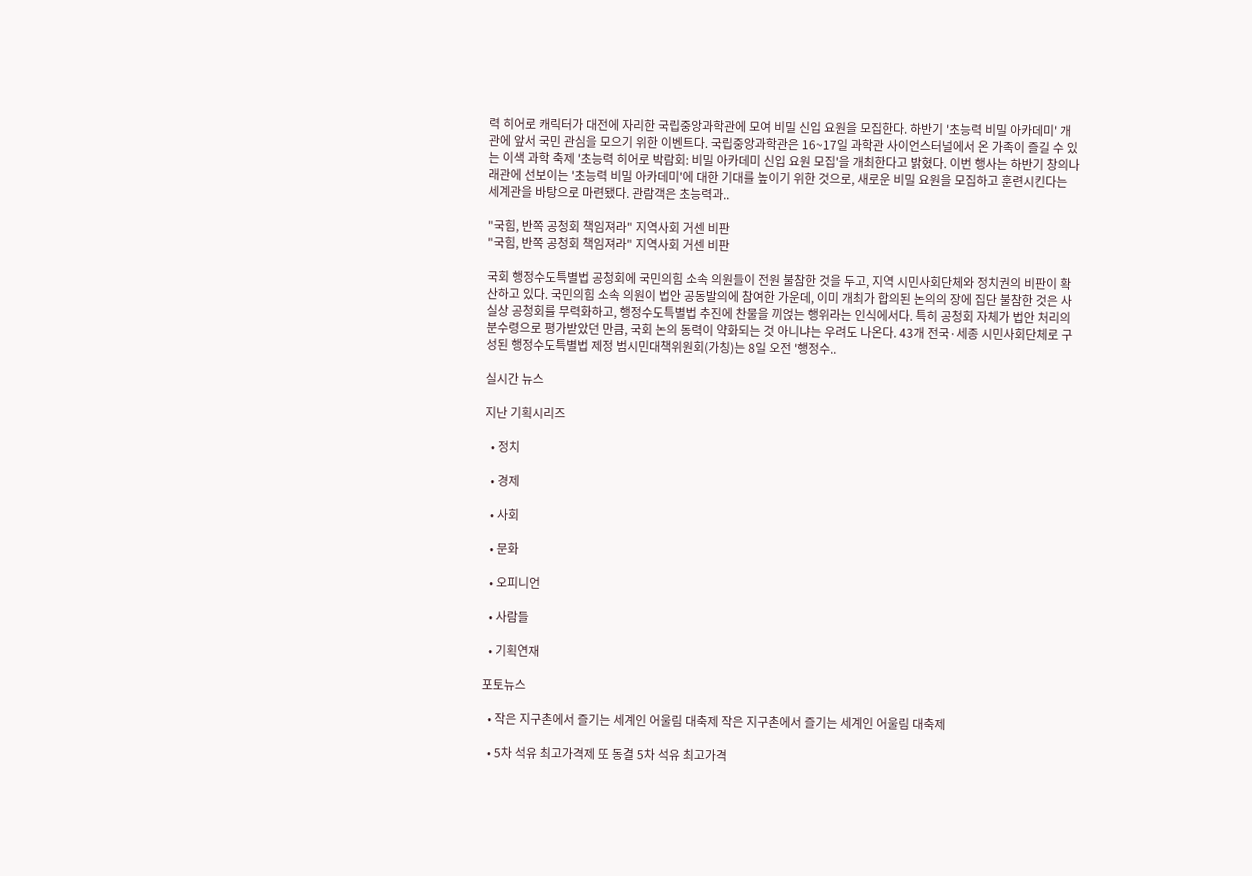력 히어로 캐릭터가 대전에 자리한 국립중앙과학관에 모여 비밀 신입 요원을 모집한다. 하반기 '초능력 비밀 아카데미' 개관에 앞서 국민 관심을 모으기 위한 이벤트다. 국립중앙과학관은 16~17일 과학관 사이언스터널에서 온 가족이 즐길 수 있는 이색 과학 축제 '초능력 히어로 박람회: 비밀 아카데미 신입 요원 모집'을 개최한다고 밝혔다. 이번 행사는 하반기 창의나래관에 선보이는 '초능력 비밀 아카데미'에 대한 기대를 높이기 위한 것으로, 새로운 비밀 요원을 모집하고 훈련시킨다는 세계관을 바탕으로 마련됐다. 관람객은 초능력과..

"국힘, 반쪽 공청회 책임져라" 지역사회 거센 비판
"국힘, 반쪽 공청회 책임져라" 지역사회 거센 비판

국회 행정수도특별법 공청회에 국민의힘 소속 의원들이 전원 불참한 것을 두고, 지역 시민사회단체와 정치권의 비판이 확산하고 있다. 국민의힘 소속 의원이 법안 공동발의에 참여한 가운데, 이미 개최가 합의된 논의의 장에 집단 불참한 것은 사실상 공청회를 무력화하고, 행정수도특별법 추진에 찬물을 끼얹는 행위라는 인식에서다. 특히 공청회 자체가 법안 처리의 분수령으로 평가받았던 만큼, 국회 논의 동력이 약화되는 것 아니냐는 우려도 나온다. 43개 전국·세종 시민사회단체로 구성된 행정수도특별법 제정 범시민대책위원회(가칭)는 8일 오전 '행정수..

실시간 뉴스

지난 기획시리즈

  • 정치

  • 경제

  • 사회

  • 문화

  • 오피니언

  • 사람들

  • 기획연재

포토뉴스

  • 작은 지구촌에서 즐기는 세계인 어울림 대축제 작은 지구촌에서 즐기는 세계인 어울림 대축제

  • 5차 석유 최고가격제 또 동결 5차 석유 최고가격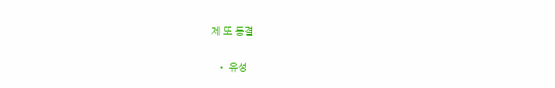제 또 동결

  • 유성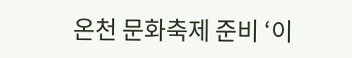온천 문화축제 준비 ‘이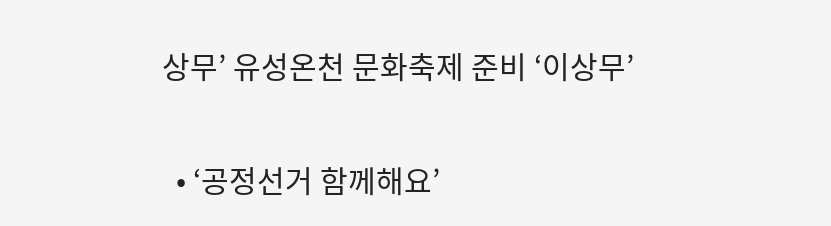상무’ 유성온천 문화축제 준비 ‘이상무’

  • ‘공정선거 함께해요’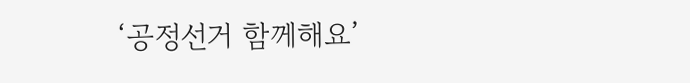‘공정선거 함께해요’